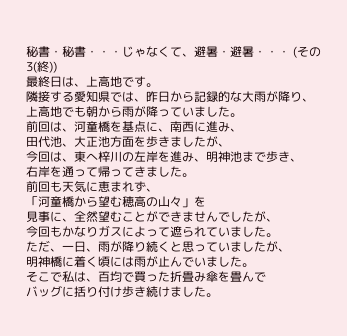秘書・秘書・・・じゃなくて、避暑・避暑・・・ (その3(終))
最終日は、上高地です。
隣接する愛知県では、昨日から記録的な大雨が降り、
上高地でも朝から雨が降っていました。
前回は、河童橋を基点に、南西に進み、
田代池、大正池方面を歩きましたが、
今回は、東へ梓川の左岸を進み、明神池まで歩き、
右岸を通って帰ってきました。
前回も天気に恵まれず、
「河童橋から望む穂高の山々」を
見事に、全然望むことができませんでしたが、
今回もかなりガスによって遮られていました。
ただ、一日、雨が降り続くと思っていましたが、
明神橋に着く頃には雨が止んでいました。
そこで私は、百均で買った折畳み傘を畳んで
バッグに括り付け歩き続けました。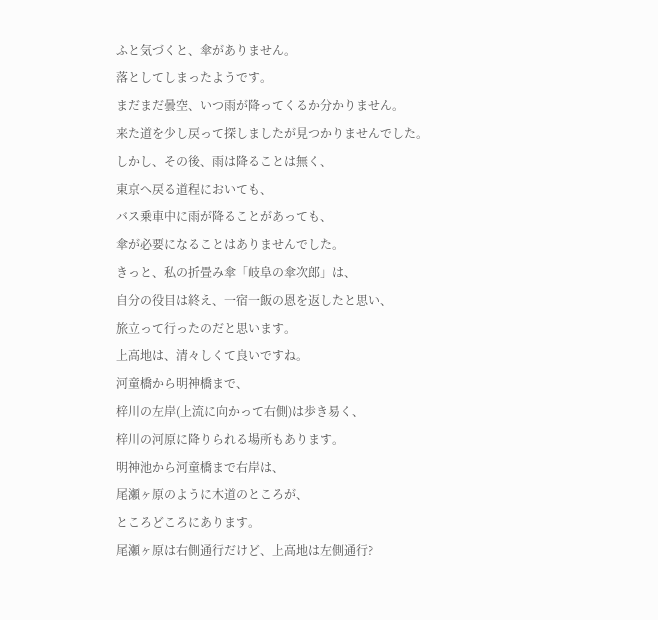ふと気づくと、傘がありません。
落としてしまったようです。
まだまだ曇空、いつ雨が降ってくるか分かりません。
来た道を少し戻って探しましたが見つかりませんでした。
しかし、その後、雨は降ることは無く、
東京へ戻る道程においても、
バス乗車中に雨が降ることがあっても、
傘が必要になることはありませんでした。
きっと、私の折畳み傘「岐阜の傘次郎」は、
自分の役目は終え、一宿一飯の恩を返したと思い、
旅立って行ったのだと思います。
上高地は、清々しくて良いですね。
河童橋から明神橋まで、
梓川の左岸(上流に向かって右側)は歩き易く、
梓川の河原に降りられる場所もあります。
明神池から河童橋まで右岸は、
尾瀬ヶ原のように木道のところが、
ところどころにあります。
尾瀬ヶ原は右側通行だけど、上高地は左側通行?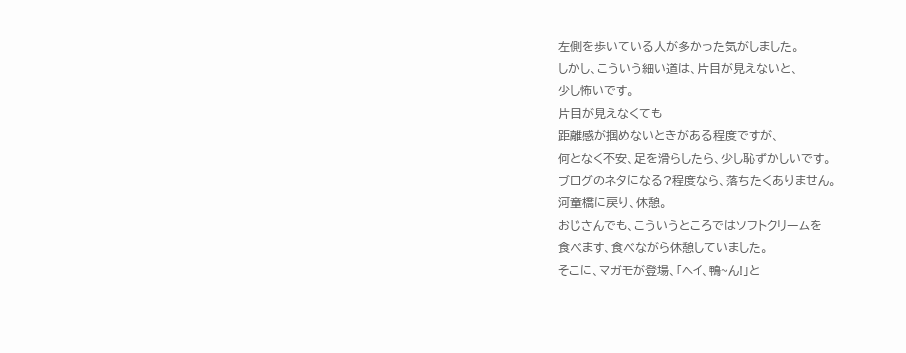左側を歩いている人が多かった気がしました。
しかし、こういう細い道は、片目が見えないと、
少し怖いです。
片目が見えなくても
距離感が掴めないときがある程度ですが、
何となく不安、足を滑らしたら、少し恥ずかしいです。
ブログのネタになる?程度なら、落ちたくありません。
河童橋に戻り、休憩。
おじさんでも、こういうところではソフトクリームを
食べます、食べながら休憩していました。
そこに、マガモが登場、「ヘイ、鴨~ん!」と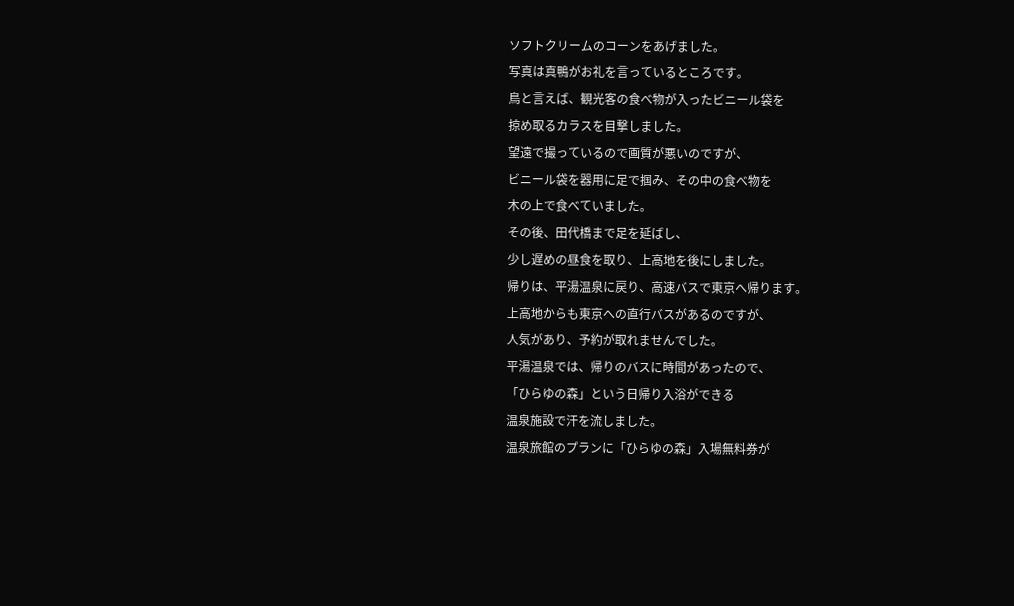ソフトクリームのコーンをあげました。
写真は真鴨がお礼を言っているところです。
鳥と言えば、観光客の食べ物が入ったビニール袋を
掠め取るカラスを目撃しました。
望遠で撮っているので画質が悪いのですが、
ビニール袋を器用に足で掴み、その中の食べ物を
木の上で食べていました。
その後、田代橋まで足を延ばし、
少し遅めの昼食を取り、上高地を後にしました。
帰りは、平湯温泉に戻り、高速バスで東京へ帰ります。
上高地からも東京への直行バスがあるのですが、
人気があり、予約が取れませんでした。
平湯温泉では、帰りのバスに時間があったので、
「ひらゆの森」という日帰り入浴ができる
温泉施設で汗を流しました。
温泉旅館のプランに「ひらゆの森」入場無料券が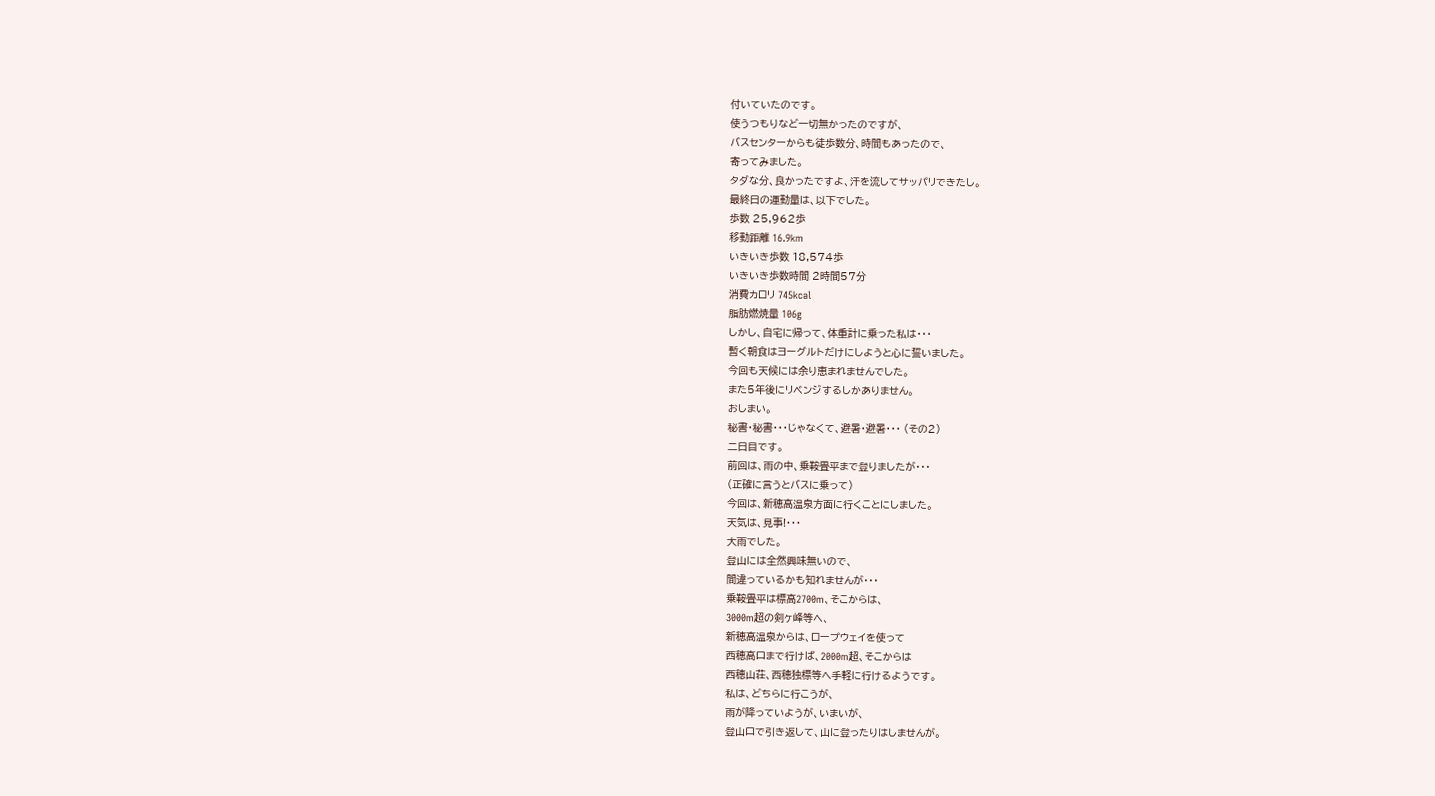付いていたのです。
使うつもりなど一切無かったのですが、
バスセンターからも徒歩数分、時間もあったので、
寄ってみました。
タダな分、良かったですよ、汗を流してサッパリできたし。
最終日の運動量は、以下でした。
歩数 25,962歩
移動距離 16.9km
いきいき歩数 18,574歩
いきいき歩数時間 2時間57分
消費カロリ 745kcal
脂肪燃焼量 106g
しかし、自宅に帰って、体重計に乗った私は・・・
暫く朝食はヨーグルトだけにしようと心に誓いました。
今回も天候には余り恵まれませんでした。
また5年後にリベンジするしかありません。
おしまい。
秘書・秘書・・・じゃなくて、避暑・避暑・・・ (その2)
二日目です。
前回は、雨の中、乗鞍畳平まで登りましたが・・・
(正確に言うとバスに乗って)
今回は、新穂高温泉方面に行くことにしました。
天気は、見事!・・・
大雨でした。
登山には全然興味無いので、
間違っているかも知れませんが・・・
乗鞍畳平は標高2700m、そこからは、
3000m超の剣ヶ峰等へ、
新穂高温泉からは、ロープウェイを使って
西穂高口まで行けば、2000m超、そこからは
西穂山荘、西穂独標等へ手軽に行けるようです。
私は、どちらに行こうが、
雨が降っていようが、いまいが、
登山口で引き返して、山に登ったりはしませんが。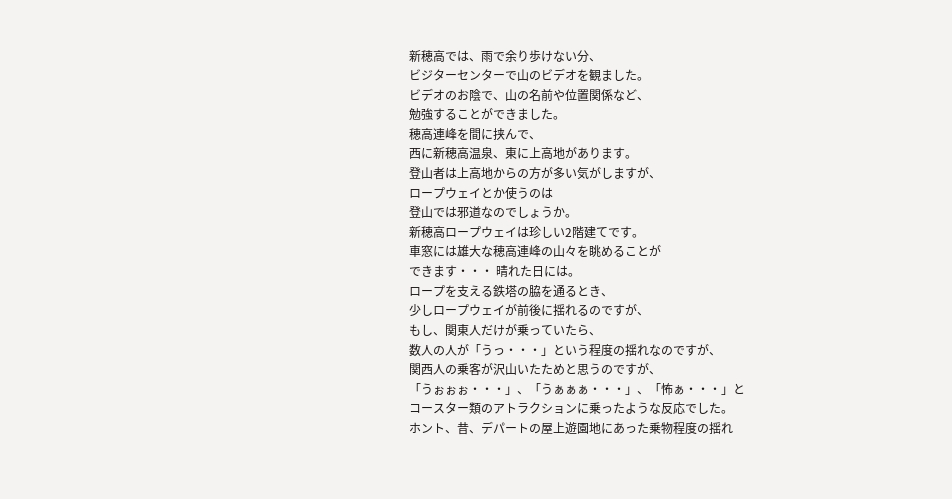新穂高では、雨で余り歩けない分、
ビジターセンターで山のビデオを観ました。
ビデオのお陰で、山の名前や位置関係など、
勉強することができました。
穂高連峰を間に挟んで、
西に新穂高温泉、東に上高地があります。
登山者は上高地からの方が多い気がしますが、
ロープウェイとか使うのは
登山では邪道なのでしょうか。
新穂高ロープウェイは珍しい2階建てです。
車窓には雄大な穂高連峰の山々を眺めることが
できます・・・ 晴れた日には。
ロープを支える鉄塔の脇を通るとき、
少しロープウェイが前後に揺れるのですが、
もし、関東人だけが乗っていたら、
数人の人が「うっ・・・」という程度の揺れなのですが、
関西人の乗客が沢山いたためと思うのですが、
「うぉぉぉ・・・」、「うぁぁぁ・・・」、「怖ぁ・・・」と
コースター類のアトラクションに乗ったような反応でした。
ホント、昔、デパートの屋上遊園地にあった乗物程度の揺れ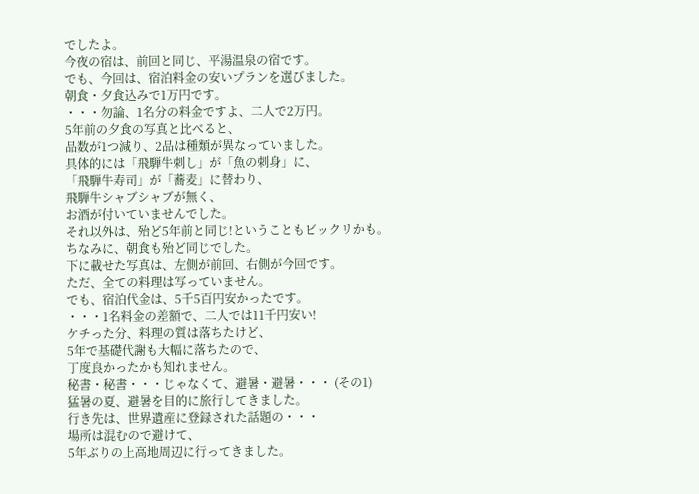でしたよ。
今夜の宿は、前回と同じ、平湯温泉の宿です。
でも、今回は、宿泊料金の安いプランを選びました。
朝食・夕食込みで1万円です。
・・・勿論、1名分の料金ですよ、二人で2万円。
5年前の夕食の写真と比べると、
品数が1つ減り、2品は種類が異なっていました。
具体的には「飛騨牛刺し」が「魚の刺身」に、
「飛騨牛寿司」が「蕎麦」に替わり、
飛騨牛シャブシャブが無く、
お酒が付いていませんでした。
それ以外は、殆ど5年前と同じ!ということもビックリかも。
ちなみに、朝食も殆ど同じでした。
下に載せた写真は、左側が前回、右側が今回です。
ただ、全ての料理は写っていません。
でも、宿泊代金は、5千5百円安かったです。
・・・1名料金の差額で、二人では11千円安い!
ケチった分、料理の質は落ちたけど、
5年で基礎代謝も大幅に落ちたので、
丁度良かったかも知れません。
秘書・秘書・・・じゃなくて、避暑・避暑・・・ (その1)
猛暑の夏、避暑を目的に旅行してきました。
行き先は、世界遺産に登録された話題の・・・
場所は混むので避けて、
5年ぶりの上高地周辺に行ってきました。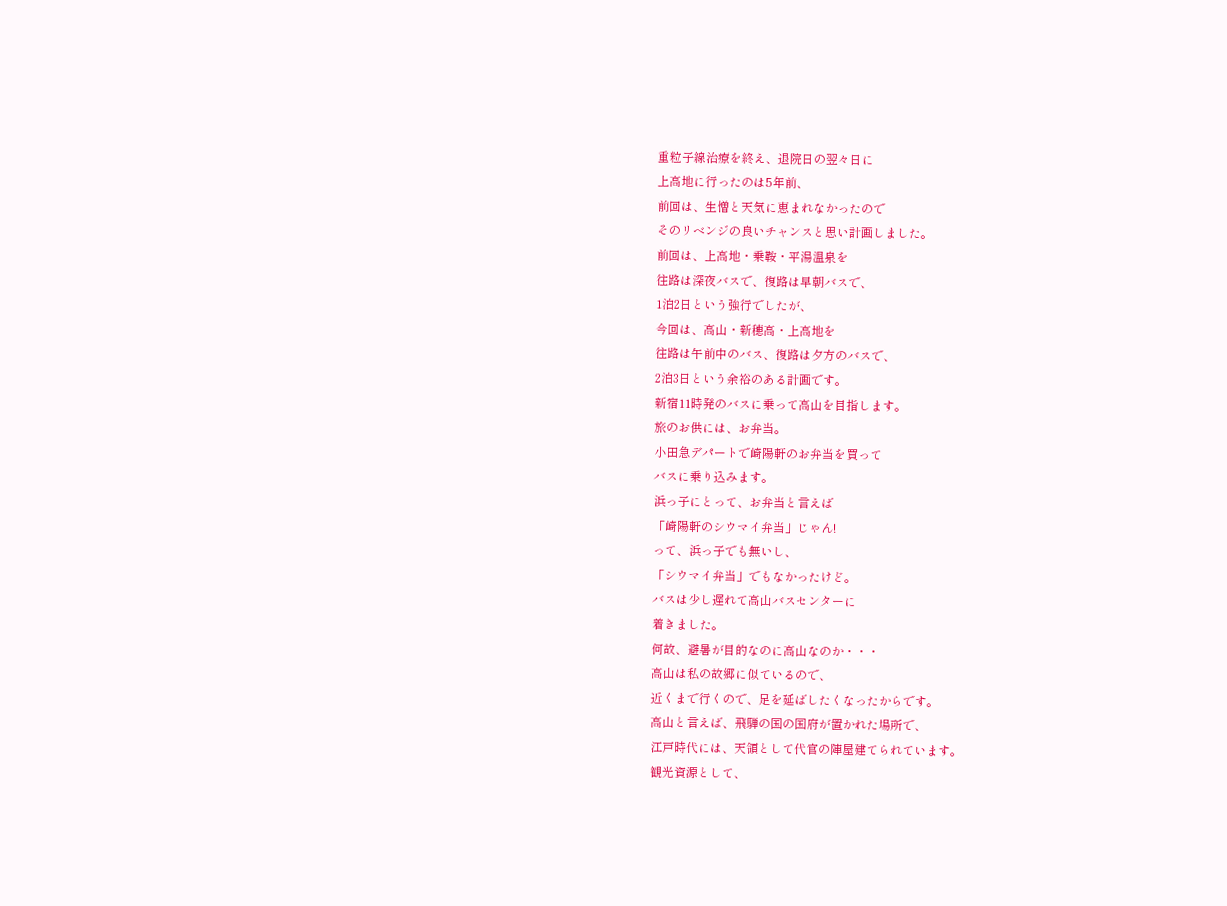重粒子線治療を終え、退院日の翌々日に
上高地に行ったのは5年前、
前回は、生憎と天気に恵まれなかったので
そのリベンジの良いチャンスと思い計画しました。
前回は、上高地・乗鞍・平湯温泉を
往路は深夜バスで、復路は早朝バスで、
1泊2日という強行でしたが、
今回は、高山・新穂高・上高地を
往路は午前中のバス、復路は夕方のバスで、
2泊3日という余裕のある計画です。
新宿11時発のバスに乗って高山を目指します。
旅のお供には、お弁当。
小田急デパートで崎陽軒のお弁当を買って
バスに乗り込みます。
浜っ子にとって、お弁当と言えば
「崎陽軒のシウマイ弁当」じゃん!
って、浜っ子でも無いし、
「シウマイ弁当」でもなかったけど。
バスは少し遅れて高山バスセンターに
着きました。
何故、避暑が目的なのに高山なのか・・・
高山は私の故郷に似ているので、
近くまで行くので、足を延ばしたくなったからです。
高山と言えば、飛騨の国の国府が置かれた場所で、
江戸時代には、天領として代官の陣屋建てられています。
観光資源として、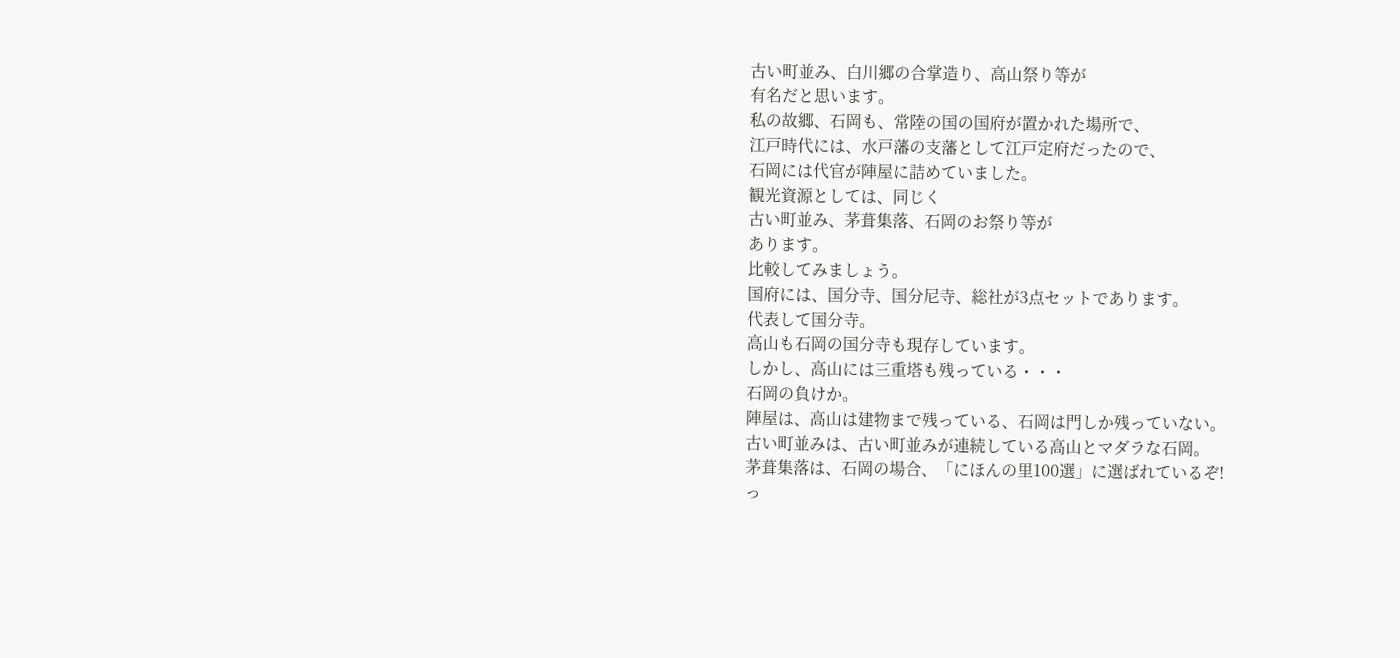古い町並み、白川郷の合掌造り、高山祭り等が
有名だと思います。
私の故郷、石岡も、常陸の国の国府が置かれた場所で、
江戸時代には、水戸藩の支藩として江戸定府だったので、
石岡には代官が陣屋に詰めていました。
観光資源としては、同じく
古い町並み、茅葺集落、石岡のお祭り等が
あります。
比較してみましょう。
国府には、国分寺、国分尼寺、総社が3点セットであります。
代表して国分寺。
高山も石岡の国分寺も現存しています。
しかし、高山には三重塔も残っている・・・
石岡の負けか。
陣屋は、高山は建物まで残っている、石岡は門しか残っていない。
古い町並みは、古い町並みが連続している高山とマダラな石岡。
茅葺集落は、石岡の場合、「にほんの里100選」に選ばれているぞ!
っ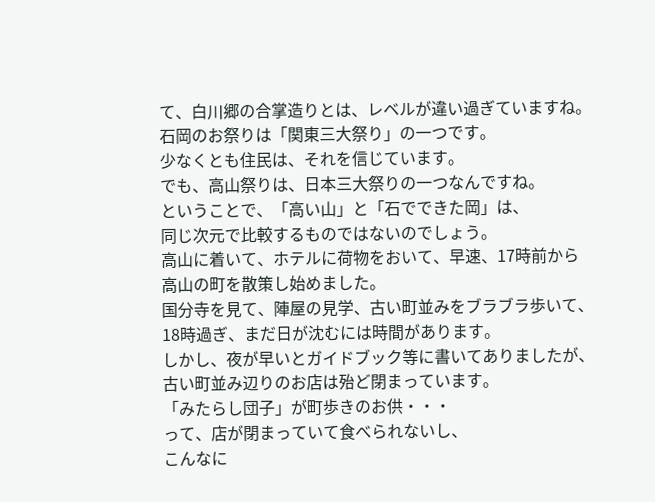て、白川郷の合掌造りとは、レベルが違い過ぎていますね。
石岡のお祭りは「関東三大祭り」の一つです。
少なくとも住民は、それを信じています。
でも、高山祭りは、日本三大祭りの一つなんですね。
ということで、「高い山」と「石でできた岡」は、
同じ次元で比較するものではないのでしょう。
高山に着いて、ホテルに荷物をおいて、早速、17時前から
高山の町を散策し始めました。
国分寺を見て、陣屋の見学、古い町並みをブラブラ歩いて、
18時過ぎ、まだ日が沈むには時間があります。
しかし、夜が早いとガイドブック等に書いてありましたが、
古い町並み辺りのお店は殆ど閉まっています。
「みたらし団子」が町歩きのお供・・・
って、店が閉まっていて食べられないし、
こんなに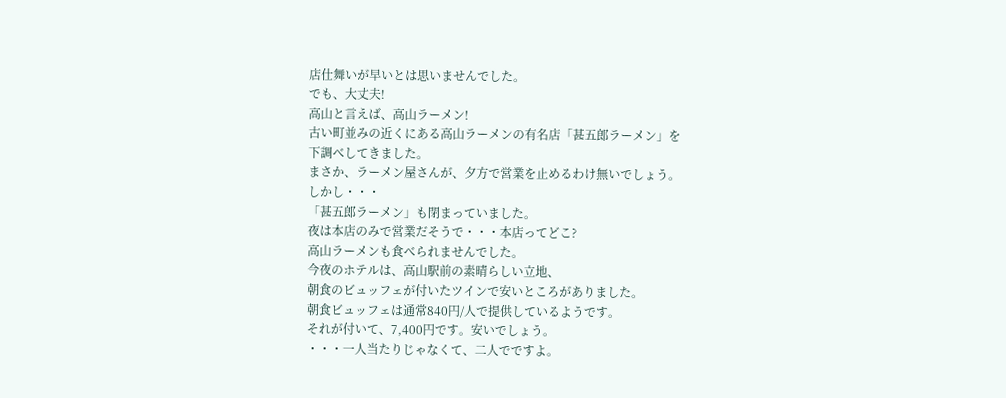店仕舞いが早いとは思いませんでした。
でも、大丈夫!
高山と言えば、高山ラーメン!
古い町並みの近くにある高山ラーメンの有名店「甚五郎ラーメン」を
下調べしてきました。
まさか、ラーメン屋さんが、夕方で営業を止めるわけ無いでしょう。
しかし・・・
「甚五郎ラーメン」も閉まっていました。
夜は本店のみで営業だそうで・・・本店ってどこ?
高山ラーメンも食べられませんでした。
今夜のホテルは、高山駅前の素晴らしい立地、
朝食のビュッフェが付いたツインで安いところがありました。
朝食ビュッフェは通常840円/人で提供しているようです。
それが付いて、7,400円です。安いでしょう。
・・・一人当たりじゃなくて、二人でですよ。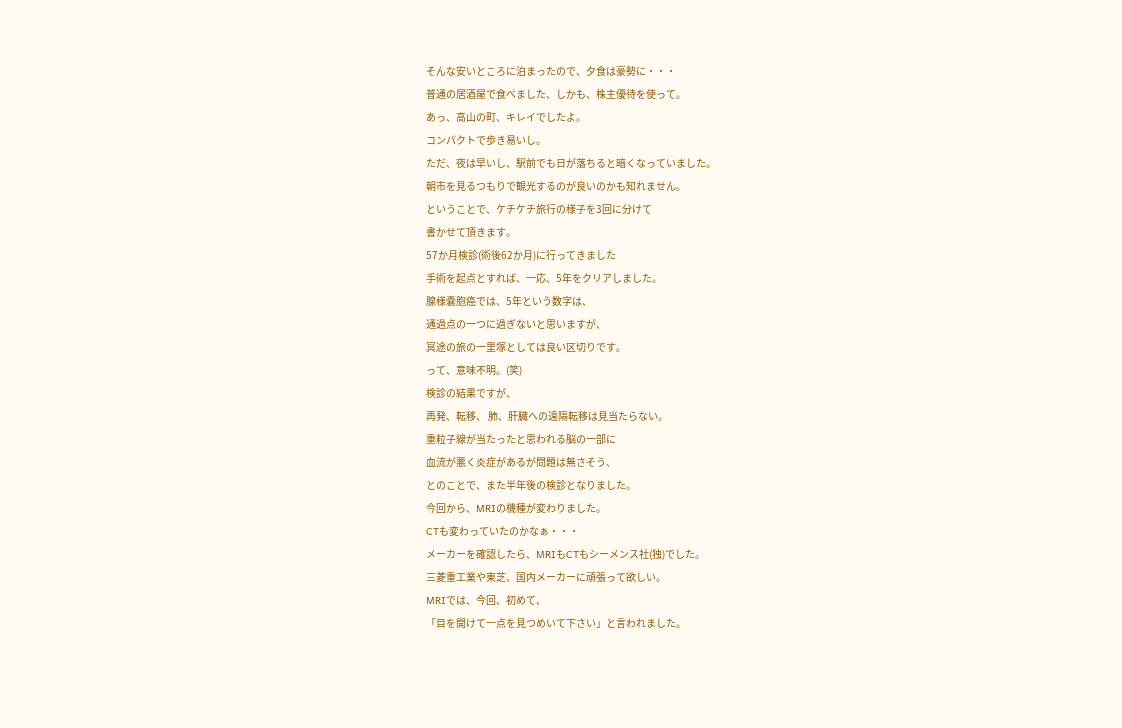そんな安いところに泊まったので、夕食は豪勢に・・・
普通の居酒屋で食べました、しかも、株主優待を使って。
あっ、高山の町、キレイでしたよ。
コンパクトで歩き易いし。
ただ、夜は早いし、駅前でも日が落ちると暗くなっていました。
朝市を見るつもりで観光するのが良いのかも知れません。
ということで、ケチケチ旅行の様子を3回に分けて
書かせて頂きます。
57か月検診(術後62か月)に行ってきました
手術を起点とすれば、一応、5年をクリアしました。
腺様嚢胞癌では、5年という数字は、
通過点の一つに過ぎないと思いますが、
冥途の旅の一里塚としては良い区切りです。
って、意味不明。(笑)
検診の結果ですが、
再発、転移、 肺、肝臓への遠隔転移は見当たらない。
重粒子線が当たったと思われる脳の一部に
血流が悪く炎症があるが問題は無さそう、
とのことで、また半年後の検診となりました。
今回から、MRIの機種が変わりました。
CTも変わっていたのかなぁ・・・
メーカーを確認したら、MRIもCTもシーメンス社(独)でした。
三菱重工業や東芝、国内メーカーに頑張って欲しい。
MRIでは、今回、初めて、
「目を開けて一点を見つめいて下さい」と言われました。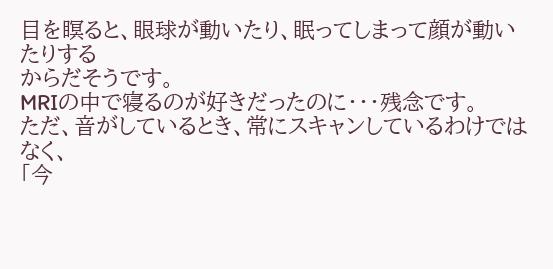目を瞑ると、眼球が動いたり、眠ってしまって顔が動いたりする
からだそうです。
MRIの中で寝るのが好きだったのに・・・残念です。
ただ、音がしているとき、常にスキャンしているわけではなく、
「今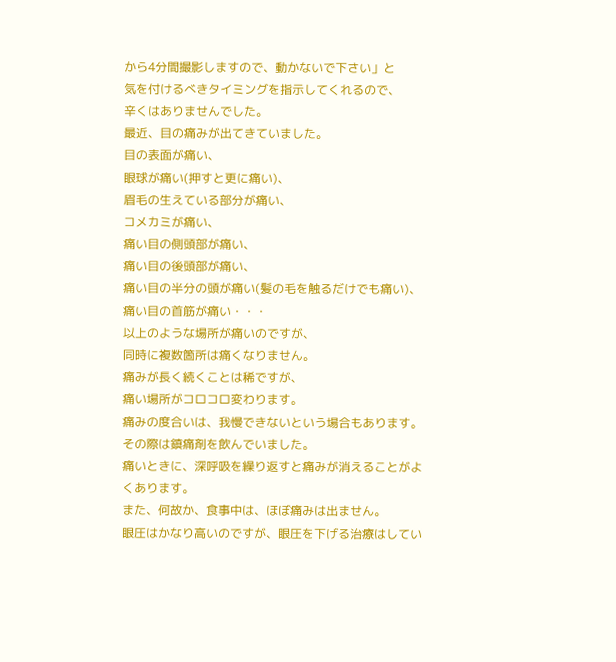から4分間撮影しますので、動かないで下さい」と
気を付けるべきタイミングを指示してくれるので、
辛くはありませんでした。
最近、目の痛みが出てきていました。
目の表面が痛い、
眼球が痛い(押すと更に痛い)、
眉毛の生えている部分が痛い、
コメカミが痛い、
痛い目の側頭部が痛い、
痛い目の後頭部が痛い、
痛い目の半分の頭が痛い(髪の毛を触るだけでも痛い)、
痛い目の首筋が痛い・・・
以上のような場所が痛いのですが、
同時に複数箇所は痛くなりません。
痛みが長く続くことは稀ですが、
痛い場所がコロコロ変わります。
痛みの度合いは、我慢できないという場合もあります。
その際は鎮痛剤を飲んでいました。
痛いときに、深呼吸を繰り返すと痛みが消えることがよくあります。
また、何故か、食事中は、ほぼ痛みは出ません。
眼圧はかなり高いのですが、眼圧を下げる治療はしてい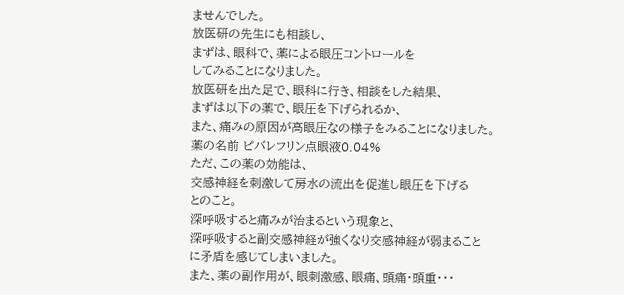ませんでした。
放医研の先生にも相談し、
まずは、眼科で、薬による眼圧コントロールを
してみることになりました。
放医研を出た足で、眼科に行き、相談をした結果、
まずは以下の薬で、眼圧を下げられるか、
また、痛みの原因が高眼圧なの様子をみることになりました。
薬の名前 ピバレフリン点眼液0.04%
ただ、この薬の効能は、
交感神経を刺激して房水の流出を促進し眼圧を下げる
とのこと。
深呼吸すると痛みが治まるという現象と、
深呼吸すると副交感神経が強くなり交感神経が弱まること
に矛盾を感じてしまいました。
また、薬の副作用が、眼刺激感、眼痛、頭痛・頭重・・・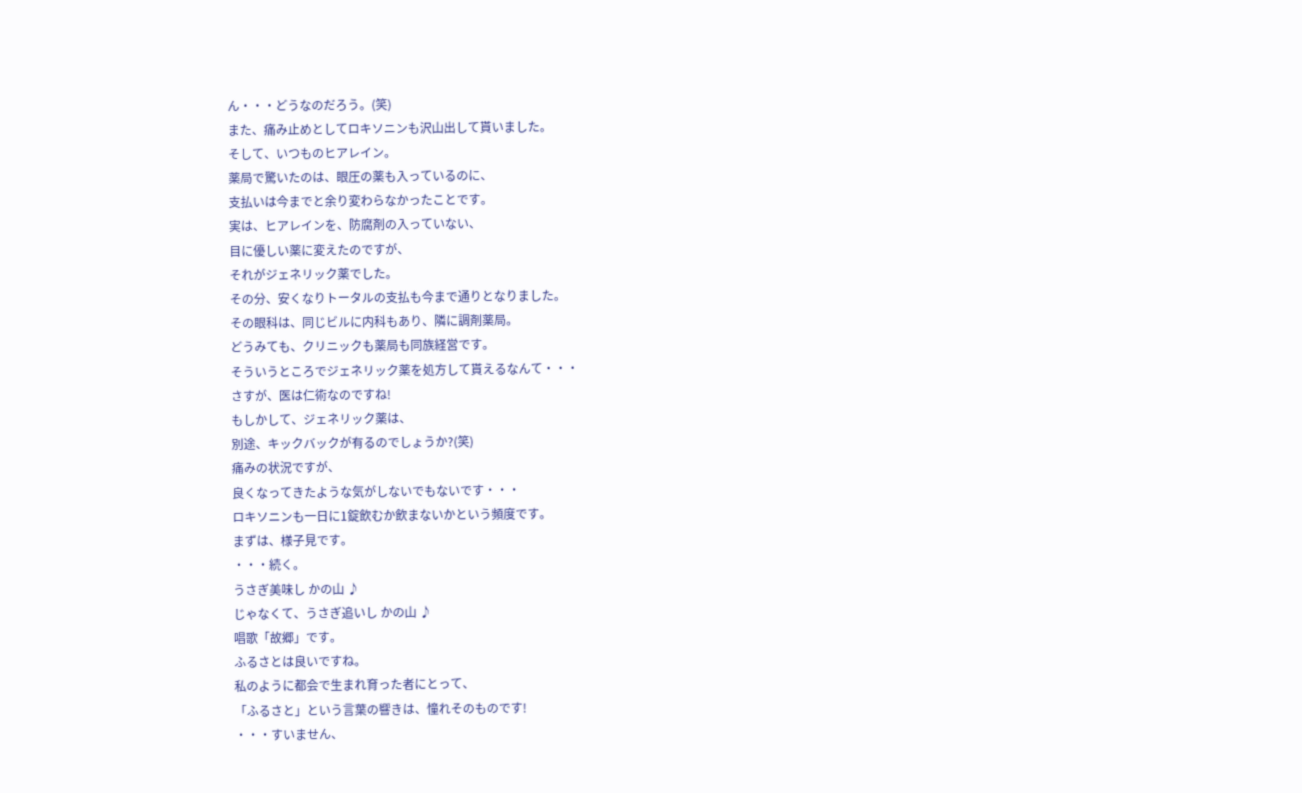ん・・・どうなのだろう。(笑)
また、痛み止めとしてロキソニンも沢山出して貰いました。
そして、いつものヒアレイン。
薬局で驚いたのは、眼圧の薬も入っているのに、
支払いは今までと余り変わらなかったことです。
実は、ヒアレインを、防腐剤の入っていない、
目に優しい薬に変えたのですが、
それがジェネリック薬でした。
その分、安くなりトータルの支払も今まで通りとなりました。
その眼科は、同じビルに内科もあり、隣に調剤薬局。
どうみても、クリニックも薬局も同族経営です。
そういうところでジェネリック薬を処方して貰えるなんて・・・
さすが、医は仁術なのですね!
もしかして、ジェネリック薬は、
別途、キックバックが有るのでしょうか?(笑)
痛みの状況ですが、
良くなってきたような気がしないでもないです・・・
ロキソニンも一日に1錠飲むか飲まないかという頻度です。
まずは、様子見です。
・・・続く。
うさぎ美味し かの山 ♪
じゃなくて、うさぎ追いし かの山 ♪
唱歌「故郷」です。
ふるさとは良いですね。
私のように都会で生まれ育った者にとって、
「ふるさと」という言葉の響きは、憧れそのものです!
・・・すいません、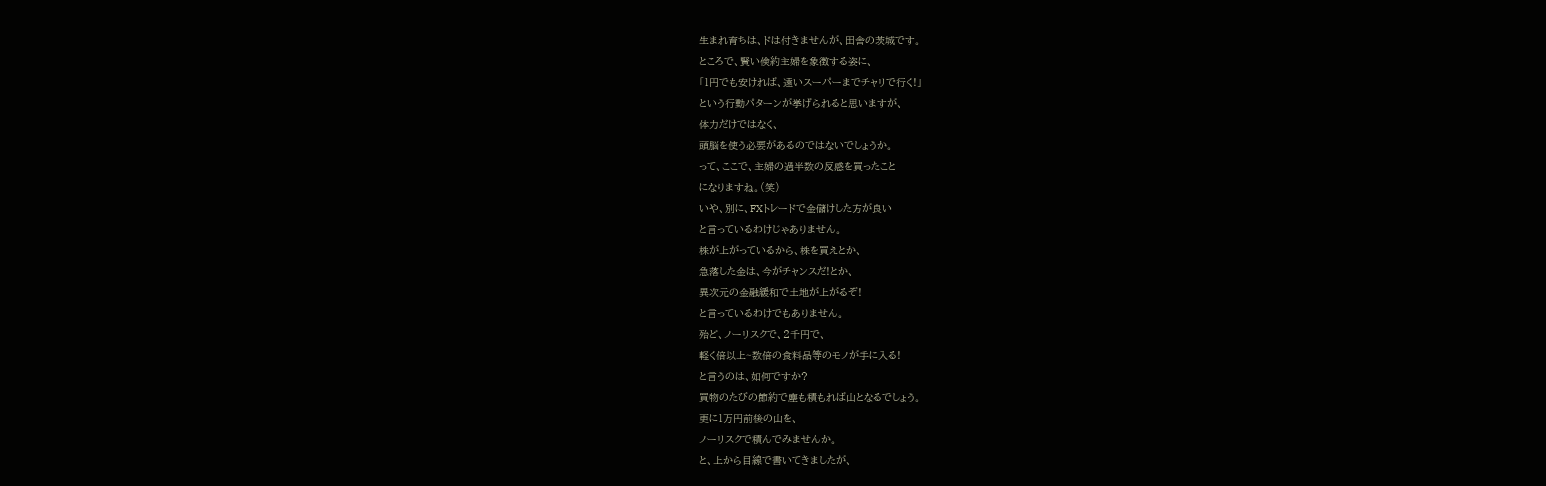生まれ育ちは、ドは付きませんが、田舎の茨城です。
ところで、賢い倹約主婦を象徴する姿に、
「1円でも安ければ、遠いスーパーまでチャリで行く!」
という行動パターンが挙げられると思いますが、
体力だけではなく、
頭脳を使う必要があるのではないでしょうか。
って、ここで、主婦の過半数の反感を買ったこと
になりますね。(笑)
いや、別に、FXトレードで金儲けした方が良い
と言っているわけじゃありません。
株が上がっているから、株を買えとか、
急落した金は、今がチャンスだ!とか、
異次元の金融緩和で土地が上がるぞ!
と言っているわけでもありません。
殆ど、ノーリスクで、2千円で、
軽く倍以上~数倍の食料品等のモノが手に入る!
と言うのは、如何ですか?
買物のたびの節約で塵も積もれば山となるでしょう。
更に1万円前後の山を、
ノーリスクで積んでみませんか。
と、上から目線で書いてきましたが、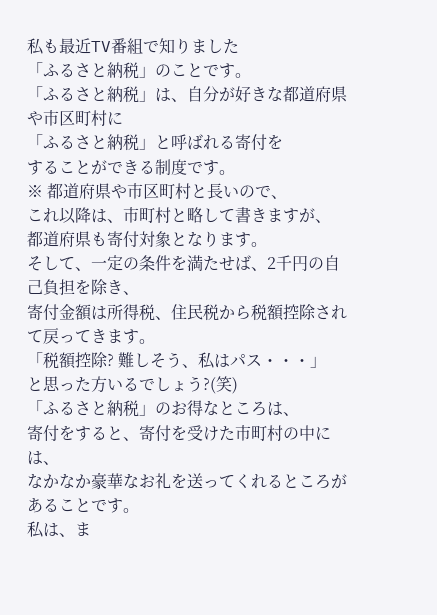私も最近TV番組で知りました
「ふるさと納税」のことです。
「ふるさと納税」は、自分が好きな都道府県や市区町村に
「ふるさと納税」と呼ばれる寄付を
することができる制度です。
※ 都道府県や市区町村と長いので、
これ以降は、市町村と略して書きますが、
都道府県も寄付対象となります。
そして、一定の条件を満たせば、2千円の自己負担を除き、
寄付金額は所得税、住民税から税額控除されて戻ってきます。
「税額控除? 難しそう、私はパス・・・」
と思った方いるでしょう?(笑)
「ふるさと納税」のお得なところは、
寄付をすると、寄付を受けた市町村の中には、
なかなか豪華なお礼を送ってくれるところがあることです。
私は、ま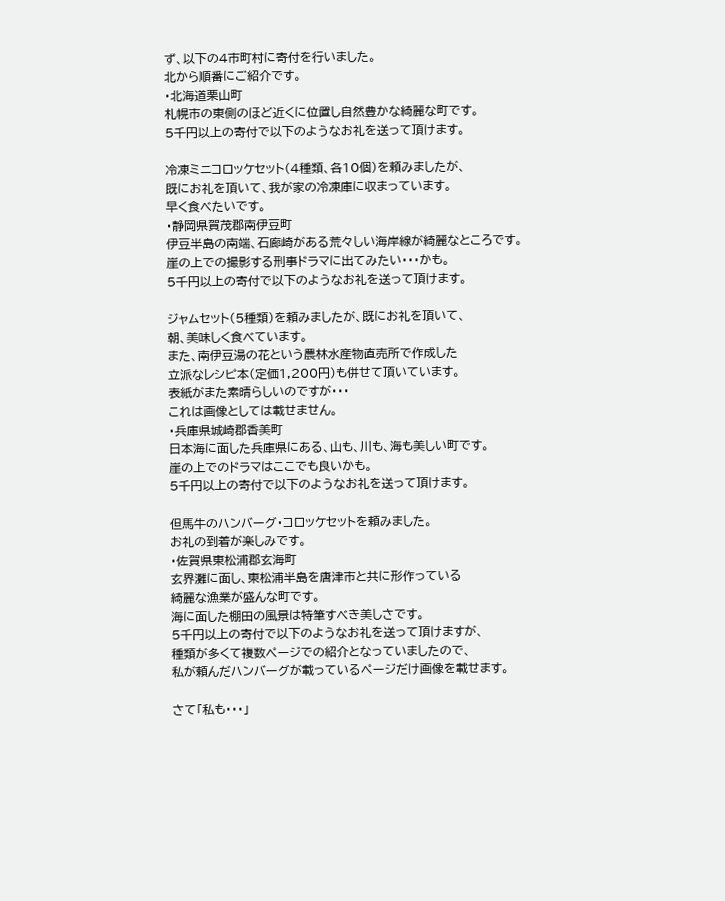ず、以下の4市町村に寄付を行いました。
北から順番にご紹介です。
・北海道栗山町
札幌市の東側のほど近くに位置し自然豊かな綺麗な町です。
5千円以上の寄付で以下のようなお礼を送って頂けます。

冷凍ミニコロッケセット(4種類、各10個)を頼みましたが、
既にお礼を頂いて、我が家の冷凍庫に収まっています。
早く食べたいです。
・静岡県賀茂郡南伊豆町
伊豆半島の南端、石廊崎がある荒々しい海岸線が綺麗なところです。
崖の上での撮影する刑事ドラマに出てみたい・・・かも。
5千円以上の寄付で以下のようなお礼を送って頂けます。

ジャムセット(5種類)を頼みましたが、既にお礼を頂いて、
朝、美味しく食べています。
また、南伊豆湯の花という農林水産物直売所で作成した
立派なレシピ本(定価1,200円)も併せて頂いています。
表紙がまた素晴らしいのですが・・・
これは画像としては載せません。
・兵庫県城崎郡香美町
日本海に面した兵庫県にある、山も、川も、海も美しい町です。
崖の上でのドラマはここでも良いかも。
5千円以上の寄付で以下のようなお礼を送って頂けます。

但馬牛のハンバーグ・コロッケセットを頼みました。
お礼の到着が楽しみです。
・佐賀県東松浦郡玄海町
玄界灘に面し、東松浦半島を唐津市と共に形作っている
綺麗な漁業が盛んな町です。
海に面した棚田の風景は特筆すべき美しさです。
5千円以上の寄付で以下のようなお礼を送って頂けますが、
種類が多くて複数ページでの紹介となっていましたので、
私が頼んだハンバーグが載っているページだけ画像を載せます。

さて「私も・・・」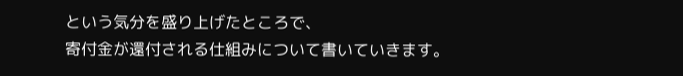という気分を盛り上げたところで、
寄付金が還付される仕組みについて書いていきます。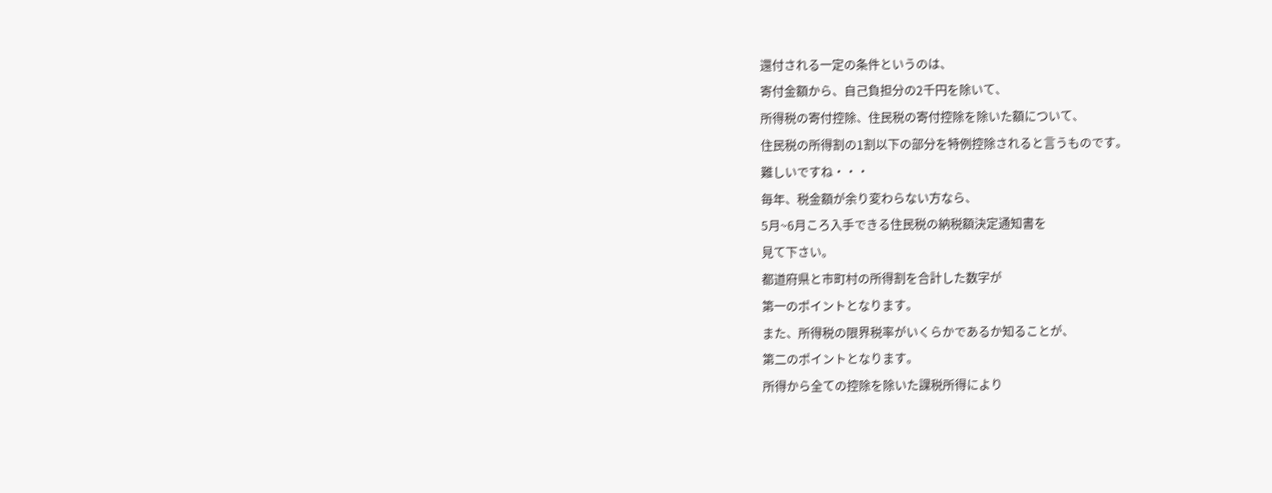還付される一定の条件というのは、
寄付金額から、自己負担分の2千円を除いて、
所得税の寄付控除、住民税の寄付控除を除いた額について、
住民税の所得割の1割以下の部分を特例控除されると言うものです。
難しいですね・・・
毎年、税金額が余り変わらない方なら、
5月~6月ころ入手できる住民税の納税額決定通知書を
見て下さい。
都道府県と市町村の所得割を合計した数字が
第一のポイントとなります。
また、所得税の限界税率がいくらかであるか知ることが、
第二のポイントとなります。
所得から全ての控除を除いた課税所得により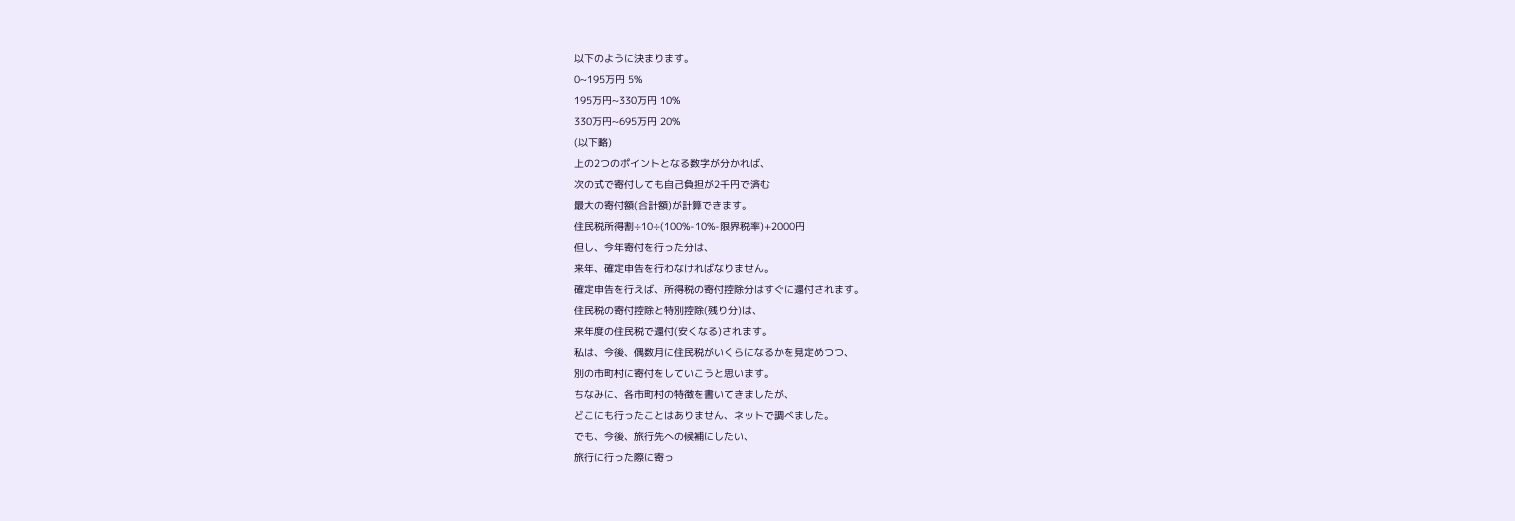以下のように決まります。
0~195万円 5%
195万円~330万円 10%
330万円~695万円 20%
(以下略)
上の2つのポイントとなる数字が分かれば、
次の式で寄付しても自己負担が2千円で済む
最大の寄付額(合計額)が計算できます。
住民税所得割÷10÷(100%-10%-限界税率)+2000円
但し、今年寄付を行った分は、
来年、確定申告を行わなければなりません。
確定申告を行えば、所得税の寄付控除分はすぐに還付されます。
住民税の寄付控除と特別控除(残り分)は、
来年度の住民税で還付(安くなる)されます。
私は、今後、偶数月に住民税がいくらになるかを見定めつつ、
別の市町村に寄付をしていこうと思います。
ちなみに、各市町村の特徴を書いてきましたが、
どこにも行ったことはありません、ネットで調べました。
でも、今後、旅行先への候補にしたい、
旅行に行った際に寄っ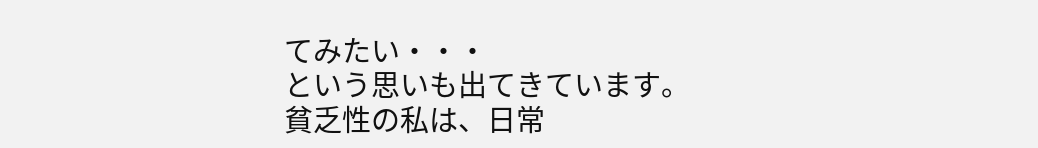てみたい・・・
という思いも出てきています。
貧乏性の私は、日常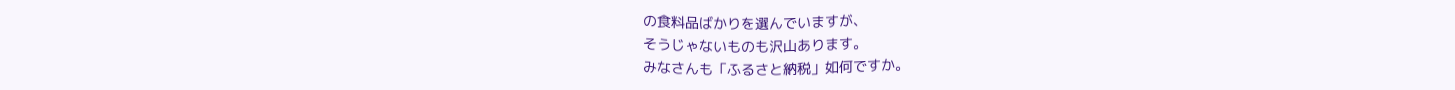の食料品ばかりを選んでいますが、
そうじゃないものも沢山あります。
みなさんも「ふるさと納税」如何ですか。